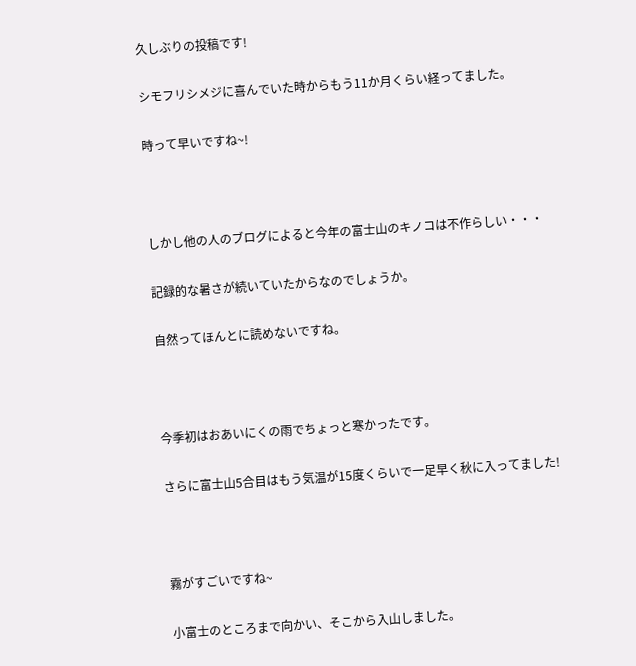久しぶりの投稿です!

シモフリシメジに喜んでいた時からもう11か月くらい経ってました。

時って早いですね~!



しかし他の人のブログによると今年の富士山のキノコは不作らしい・・・

記録的な暑さが続いていたからなのでしょうか。

自然ってほんとに読めないですね。



今季初はおあいにくの雨でちょっと寒かったです。

さらに富士山5合目はもう気温が15度くらいで一足早く秋に入ってました!



霧がすごいですね~

小富士のところまで向かい、そこから入山しました。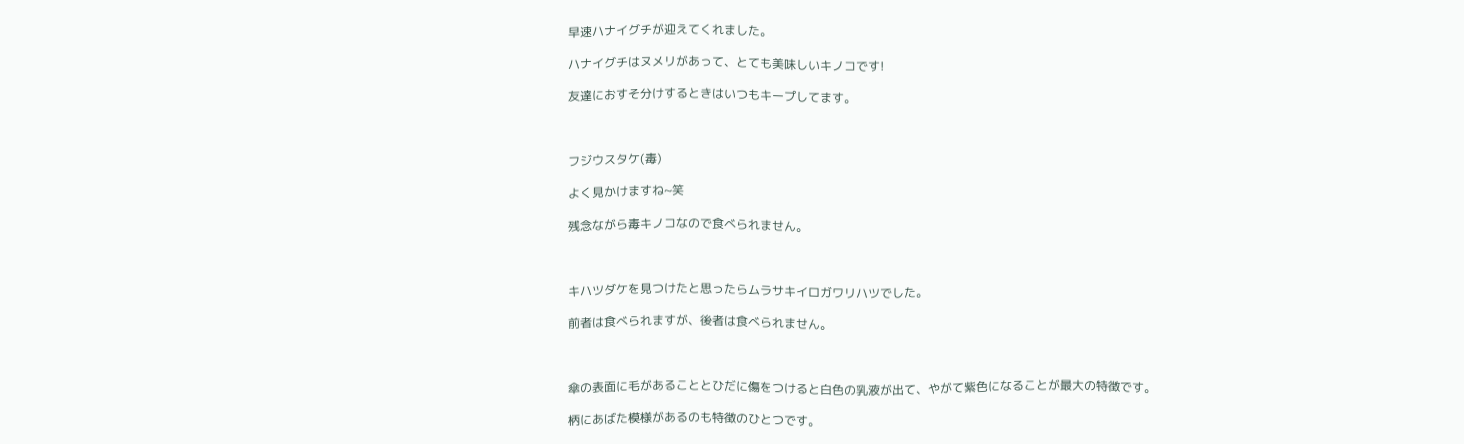早速ハナイグチが迎えてくれました。

ハナイグチはヌメリがあって、とても美味しいキノコです!

友達におすそ分けするときはいつもキープしてます。



フジウスタケ(毒)

よく見かけますね~笑

残念ながら毒キノコなので食べられません。



キハツダケを見つけたと思ったらムラサキイロガワリハツでした。

前者は食べられますが、後者は食べられません。



傘の表面に毛があることとひだに傷をつけると白色の乳液が出て、やがて紫色になることが最大の特徴です。

柄にあばた模様があるのも特徴のひとつです。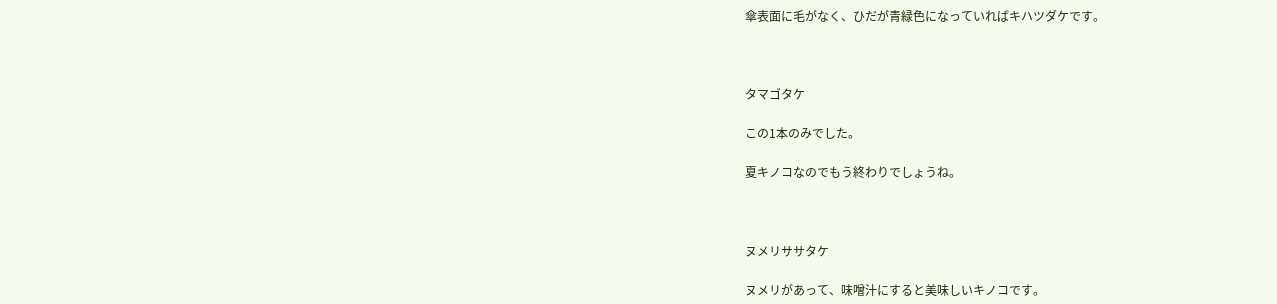傘表面に毛がなく、ひだが青緑色になっていればキハツダケです。



タマゴタケ

この1本のみでした。

夏キノコなのでもう終わりでしょうね。



ヌメリササタケ

ヌメリがあって、味噌汁にすると美味しいキノコです。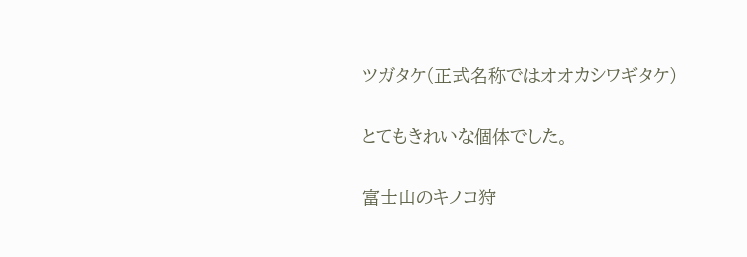ツガタケ(正式名称ではオオカシワギタケ)

とてもきれいな個体でした。

富士山のキノコ狩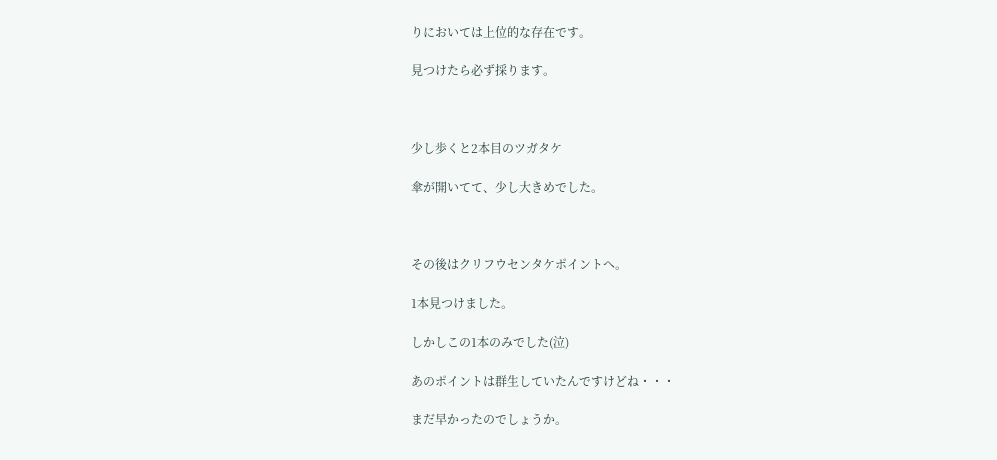りにおいては上位的な存在です。

見つけたら必ず採ります。



少し歩くと2本目のツガタケ

傘が開いてて、少し大きめでした。



その後はクリフウセンタケポイントへ。

1本見つけました。

しかしこの1本のみでした(泣)

あのポイントは群生していたんですけどね・・・

まだ早かったのでしょうか。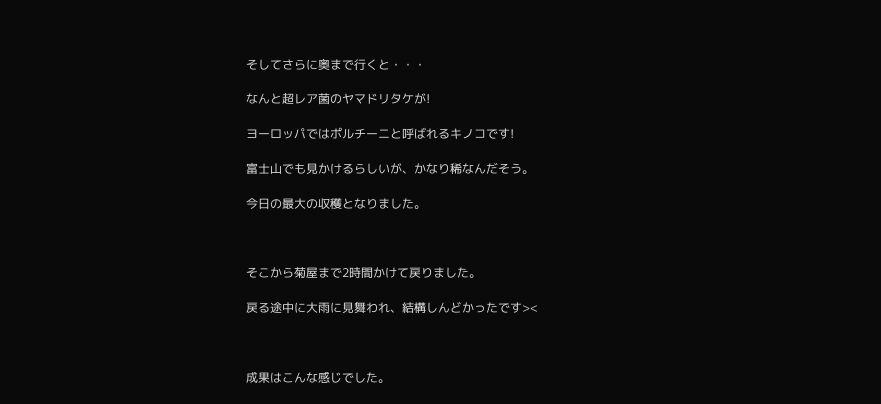そしてさらに奥まで行くと・・・

なんと超レア菌のヤマドリタケが!

ヨーロッパではポルチーニと呼ばれるキノコです!

富士山でも見かけるらしいが、かなり稀なんだそう。

今日の最大の収穫となりました。



そこから菊屋まで2時間かけて戻りました。

戻る途中に大雨に見舞われ、結構しんどかったです><



成果はこんな感じでした。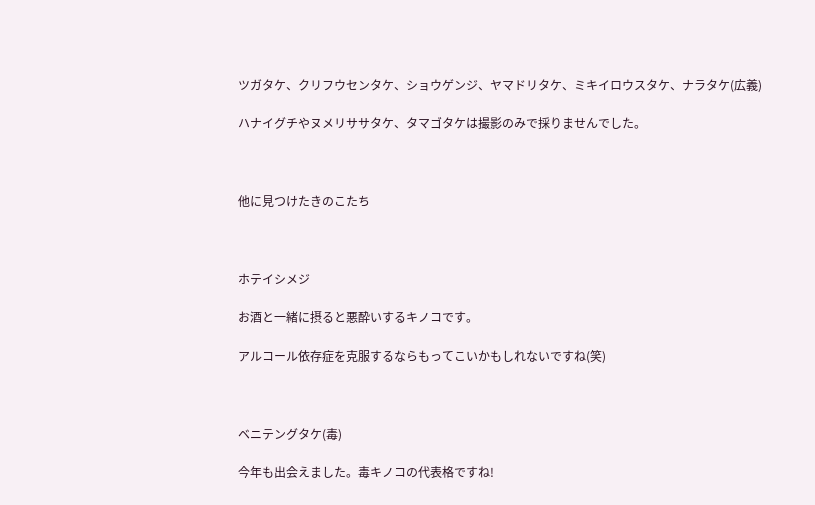ツガタケ、クリフウセンタケ、ショウゲンジ、ヤマドリタケ、ミキイロウスタケ、ナラタケ(広義)

ハナイグチやヌメリササタケ、タマゴタケは撮影のみで採りませんでした。



他に見つけたきのこたち



ホテイシメジ

お酒と一緒に摂ると悪酔いするキノコです。

アルコール依存症を克服するならもってこいかもしれないですね(笑)



ベニテングタケ(毒)

今年も出会えました。毒キノコの代表格ですね!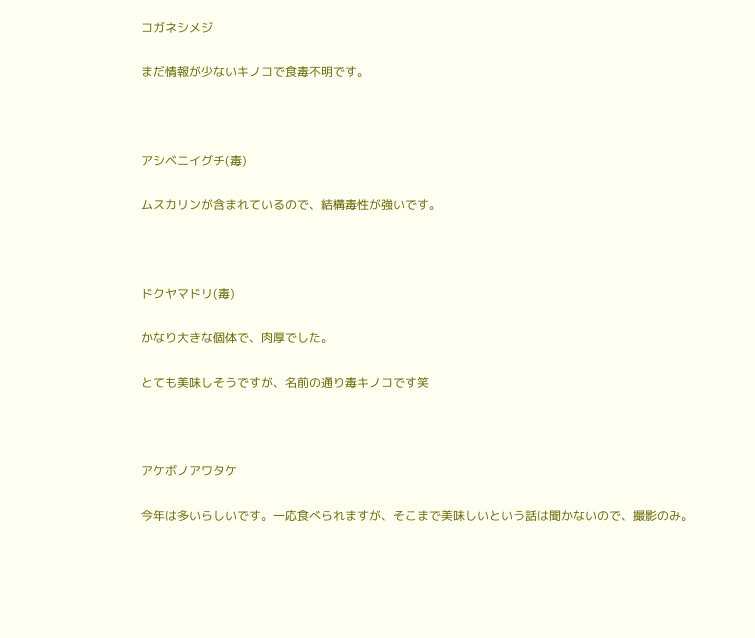コガネシメジ

まだ情報が少ないキノコで食毒不明です。



アシベニイグチ(毒)

ムスカリンが含まれているので、結構毒性が強いです。



ドクヤマドリ(毒)

かなり大きな個体で、肉厚でした。

とても美味しそうですが、名前の通り毒キノコです笑



アケボノアワタケ

今年は多いらしいです。一応食べられますが、そこまで美味しいという話は聞かないので、撮影のみ。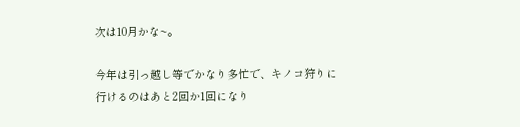次は10月かな~。

今年は引っ越し等でかなり多忙で、キノコ狩りに行けるのはあと2回か1回になり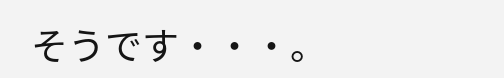そうです・・・。